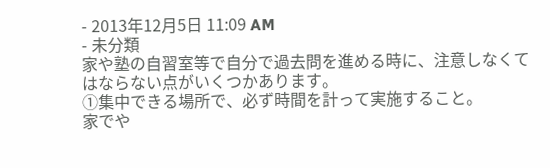- 2013年12月5日 11:09 AM
- 未分類
家や塾の自習室等で自分で過去問を進める時に、注意しなくてはならない点がいくつかあります。
①集中できる場所で、必ず時間を計って実施すること。
家でや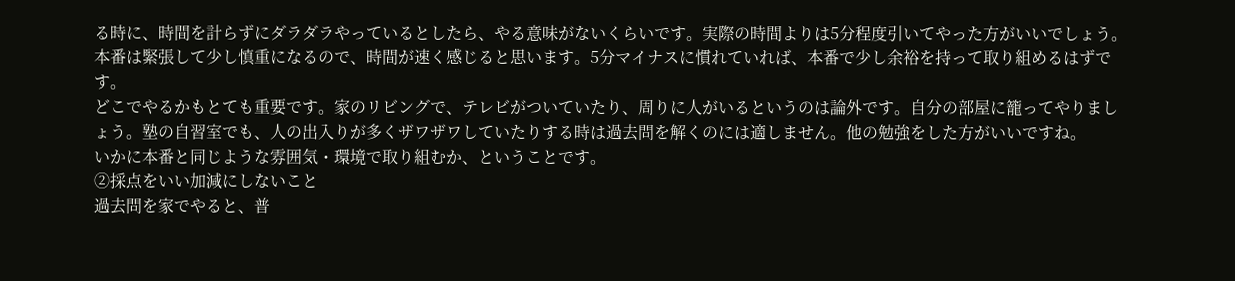る時に、時間を計らずにダラダラやっているとしたら、やる意味がないくらいです。実際の時間よりは5分程度引いてやった方がいいでしょう。本番は緊張して少し慎重になるので、時間が速く感じると思います。5分マイナスに慣れていれば、本番で少し余裕を持って取り組めるはずです。
どこでやるかもとても重要です。家のリビングで、テレビがついていたり、周りに人がいるというのは論外です。自分の部屋に籠ってやりましょう。塾の自習室でも、人の出入りが多くザワザワしていたりする時は過去問を解くのには適しません。他の勉強をした方がいいですね。
いかに本番と同じような雰囲気・環境で取り組むか、ということです。
②採点をいい加減にしないこと
過去問を家でやると、普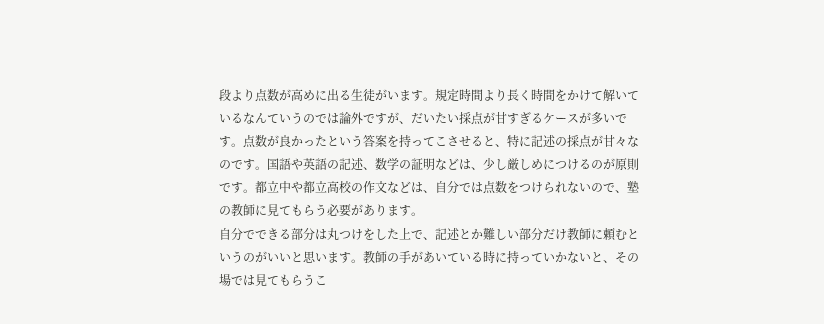段より点数が高めに出る生徒がいます。規定時間より長く時間をかけて解いているなんていうのでは論外ですが、だいたい採点が甘すぎるケースが多いです。点数が良かったという答案を持ってこさせると、特に記述の採点が甘々なのです。国語や英語の記述、数学の証明などは、少し厳しめにつけるのが原則です。都立中や都立高校の作文などは、自分では点数をつけられないので、塾の教師に見てもらう必要があります。
自分でできる部分は丸つけをした上で、記述とか難しい部分だけ教師に頼むというのがいいと思います。教師の手があいている時に持っていかないと、その場では見てもらうこ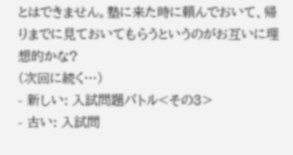とはできません。塾に来た時に頼んでおいて、帰りまでに見ておいてもらうというのがお互いに理想的かな?
(次回に続く…)
- 新しい: 入試問題バトル<その3>
- 古い: 入試問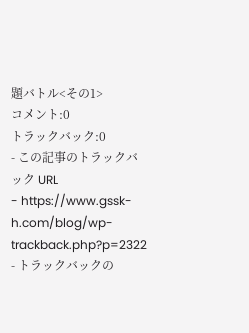題バトル<その1>
コメント:0
トラックバック:0
- この記事のトラックバック URL
- https://www.gssk-h.com/blog/wp-trackback.php?p=2322
- トラックバックの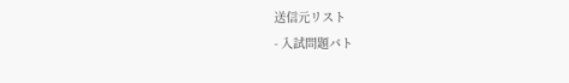送信元リスト
- 入試問題バト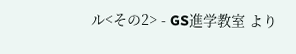ル<その2> - GS進学教室 より